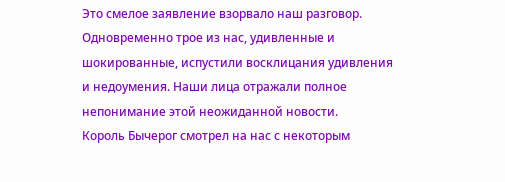Это смелое заявление взорвало наш разговор. Одновременно трое из нас, удивленные и шокированные, испустили восклицания удивления и недоумения. Наши лица отражали полное непонимание этой неожиданной новости.
Король Бычерог смотрел на нас с некоторым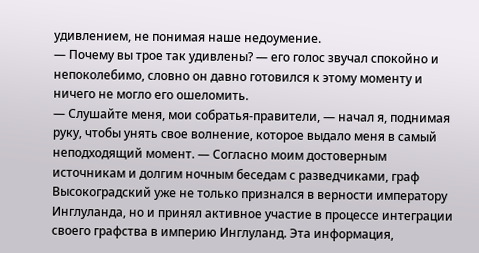удивлением, не понимая наше недоумение.
— Почему вы трое так удивлены? — его голос звучал спокойно и непоколебимо, словно он давно готовился к этому моменту и ничего не могло его ошеломить.
— Слушайте меня, мои собратья-правители, — начал я, поднимая руку, чтобы унять свое волнение, которое выдало меня в самый неподходящий момент. — Согласно моим достоверным источникам и долгим ночным беседам с разведчиками, граф Высокоградский уже не только признался в верности императору Инглуланда, но и принял активное участие в процессе интеграции своего графства в империю Инглуланд. Эта информация,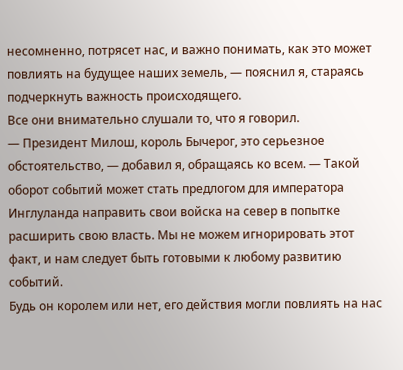несомненно, потрясет нас, и важно понимать, как это может повлиять на будущее наших земель, — пояснил я, стараясь подчеркнуть важность происходящего.
Все они внимательно слушали то, что я говорил.
— Президент Милош, король Бычерог, это серьезное обстоятельство, — добавил я, обращаясь ко всем. — Такой оборот событий может стать предлогом для императора Инглуланда направить свои войска на север в попытке расширить свою власть. Мы не можем игнорировать этот факт, и нам следует быть готовыми к любому развитию событий.
Будь он королем или нет, его действия могли повлиять на нас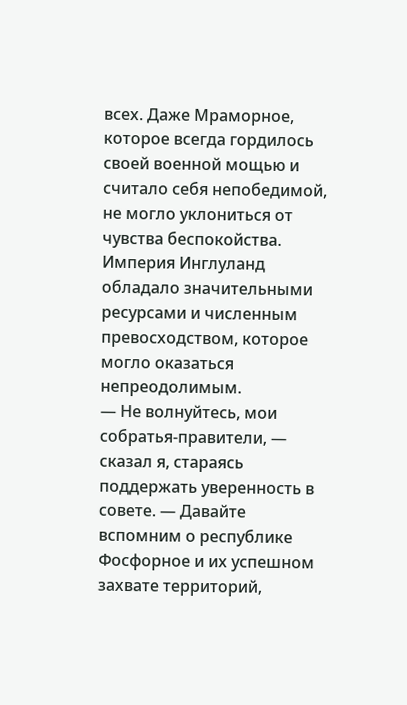всех. Даже Мраморное, которое всегда гордилось своей военной мощью и считало себя непобедимой, не могло уклониться от чувства беспокойства. Империя Инглуланд обладало значительными ресурсами и численным превосходством, которое могло оказаться непреодолимым.
— Не волнуйтесь, мои собратья-правители, — сказал я, стараясь поддержать уверенность в совете. — Давайте вспомним о республике Фосфорное и их успешном захвате территорий,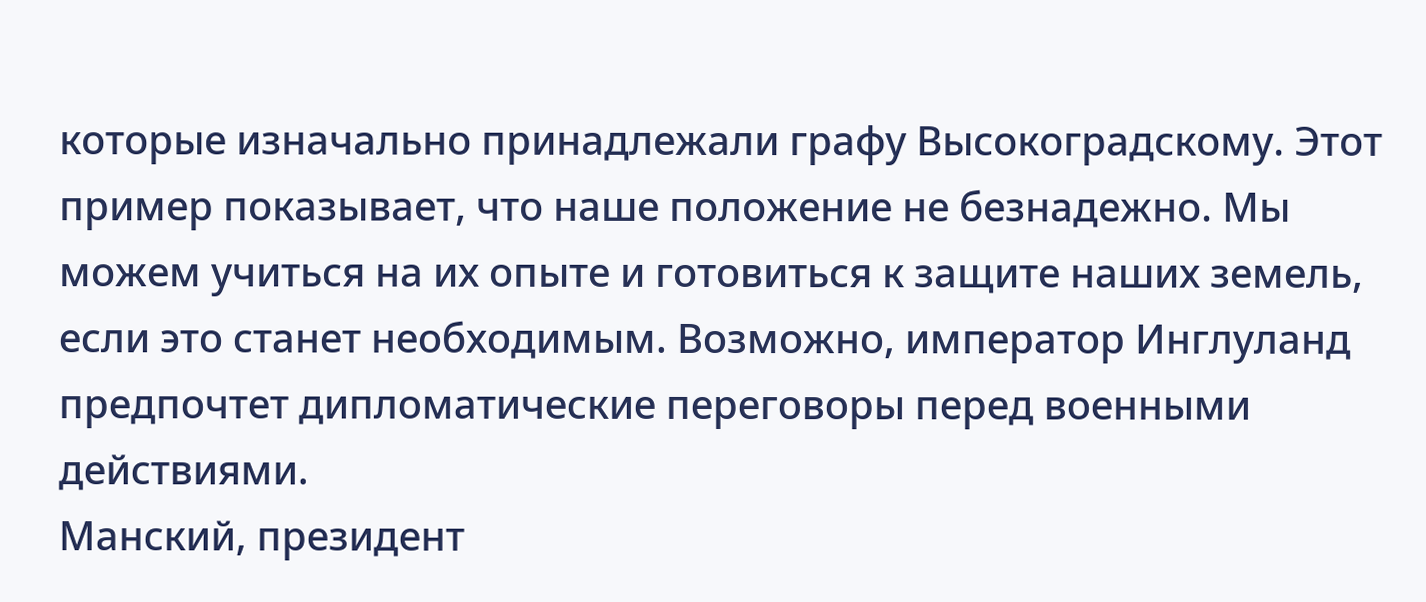которые изначально принадлежали графу Высокоградскому. Этот пример показывает, что наше положение не безнадежно. Мы можем учиться на их опыте и готовиться к защите наших земель, если это станет необходимым. Возможно, император Инглуланд предпочтет дипломатические переговоры перед военными действиями.
Манский, президент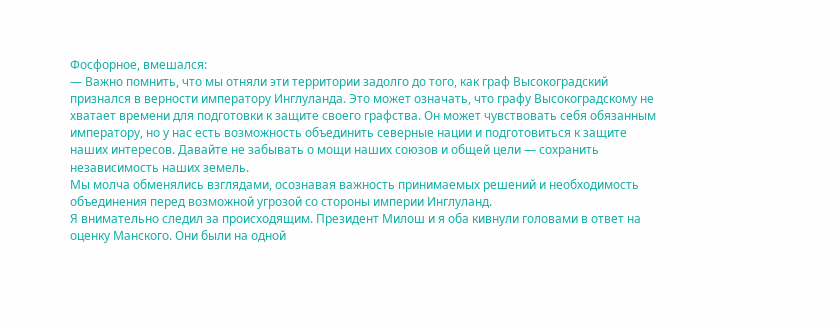Фосфорное, вмешался:
— Важно помнить, что мы отняли эти территории задолго до того, как граф Высокоградский признался в верности императору Инглуланда. Это может означать, что графу Высокоградскому не хватает времени для подготовки к защите своего графства. Он может чувствовать себя обязанным императору, но у нас есть возможность объединить северные нации и подготовиться к защите наших интересов. Давайте не забывать о мощи наших союзов и общей цели — сохранить независимость наших земель.
Мы молча обменялись взглядами, осознавая важность принимаемых решений и необходимость объединения перед возможной угрозой со стороны империи Инглуланд.
Я внимательно следил за происходящим. Президент Милош и я оба кивнули головами в ответ на оценку Манского. Они были на одной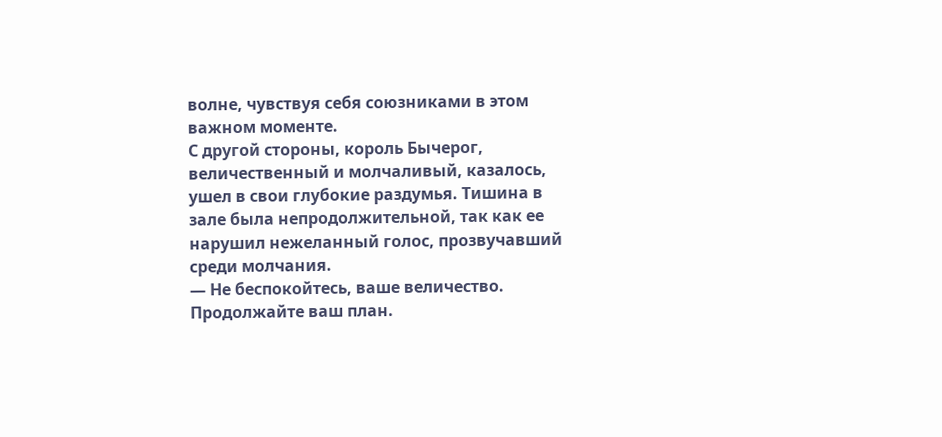волне, чувствуя себя союзниками в этом важном моменте.
С другой стороны, король Бычерог, величественный и молчаливый, казалось, ушел в свои глубокие раздумья. Тишина в зале была непродолжительной, так как ее нарушил нежеланный голос, прозвучавший среди молчания.
— Не беспокойтесь, ваше величество. Продолжайте ваш план.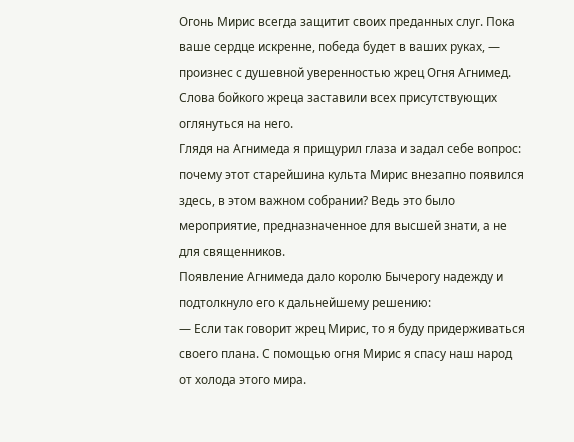Огонь Мирис всегда защитит своих преданных слуг. Пока ваше сердце искренне, победа будет в ваших руках, — произнес с душевной уверенностью жрец Огня Агнимед.
Слова бойкого жреца заставили всех присутствующих оглянуться на него.
Глядя на Агнимеда я прищурил глаза и задал себе вопрос: почему этот старейшина культа Мирис внезапно появился здесь, в этом важном собрании? Ведь это было мероприятие, предназначенное для высшей знати, а не для священников.
Появление Агнимеда дало королю Бычерогу надежду и подтолкнуло его к дальнейшему решению:
— Если так говорит жрец Мирис, то я буду придерживаться своего плана. С помощью огня Мирис я спасу наш народ от холода этого мира.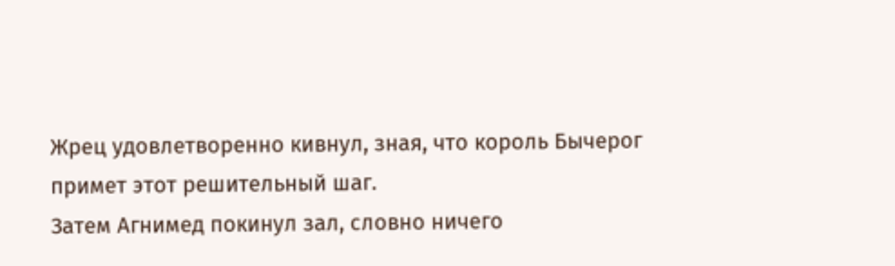Жрец удовлетворенно кивнул, зная, что король Бычерог примет этот решительный шаг.
Затем Агнимед покинул зал, словно ничего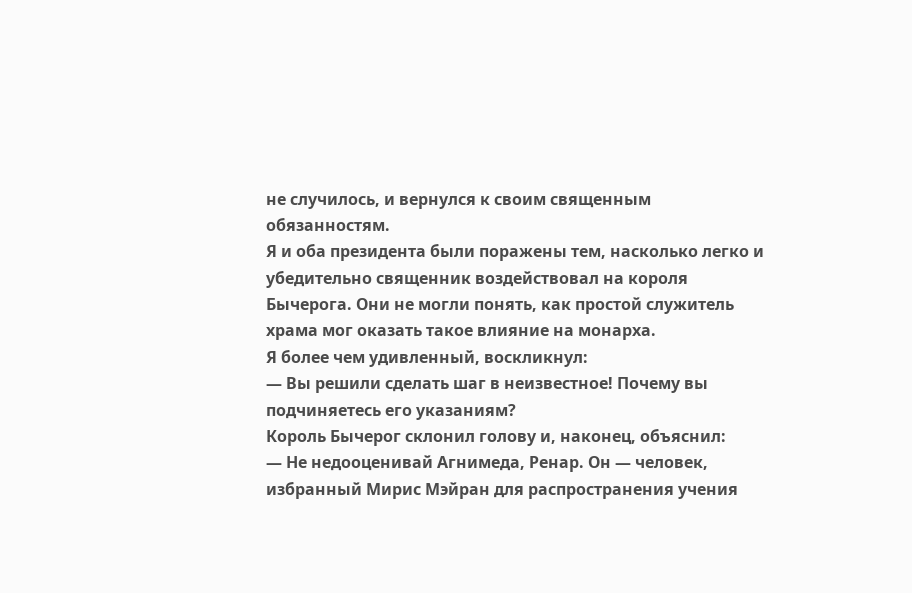не случилось, и вернулся к своим священным обязанностям.
Я и оба президента были поражены тем, насколько легко и убедительно священник воздействовал на короля Бычерога. Они не могли понять, как простой служитель храма мог оказать такое влияние на монарха.
Я более чем удивленный, воскликнул:
— Вы решили сделать шаг в неизвестное! Почему вы подчиняетесь его указаниям?
Король Бычерог склонил голову и, наконец, объяснил:
— Не недооценивай Агнимеда, Ренар. Он — человек, избранный Мирис Мэйран для распространения учения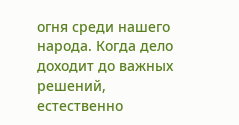огня среди нашего народа. Когда дело доходит до важных решений, естественно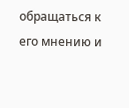обращаться к его мнению и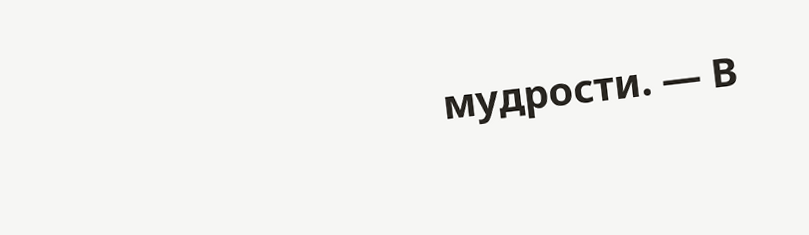мудрости. — В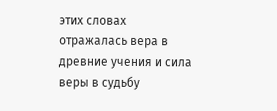этих словах отражалась вера в древние учения и сила веры в судьбу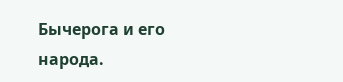Бычерога и его народа.